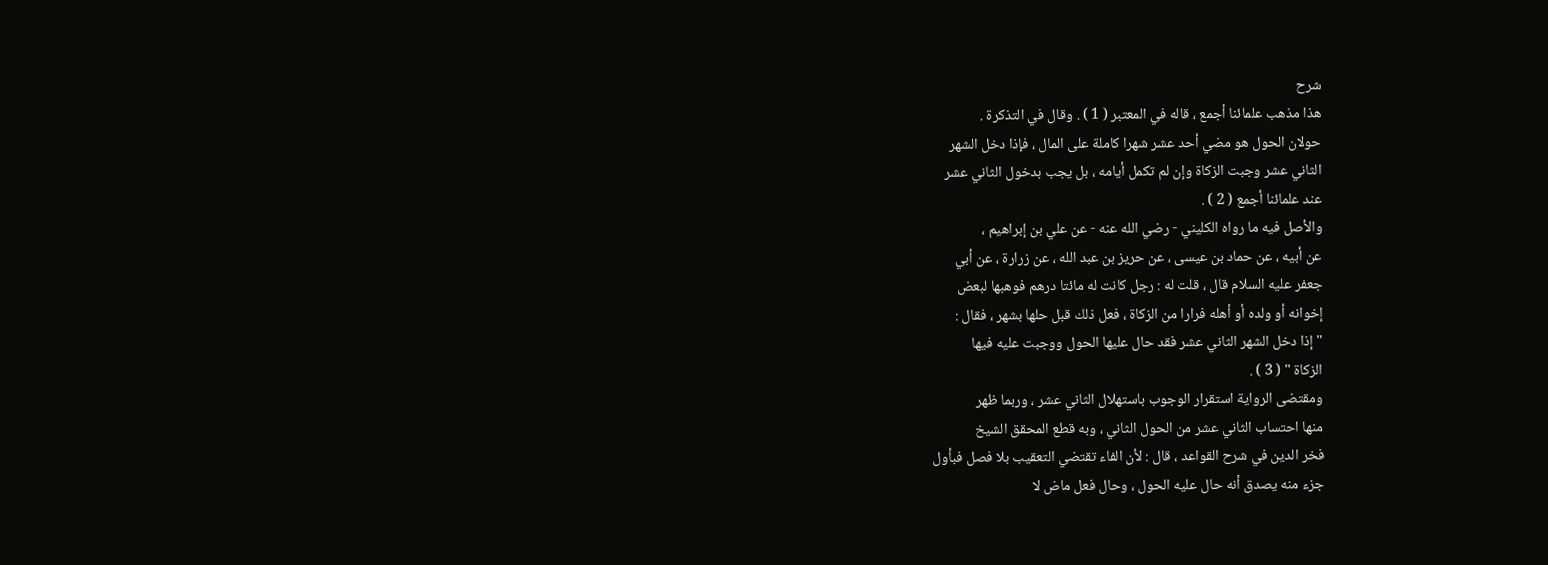شرح
هذا مذهب علمائنا أجمع ، قاله في المعتبر ( 1 ) . وقال في التذكرة .
حولان الحول هو مضي أحد عشر شهرا كاملة على المال ، فإذا دخل الشهر
الثاني عشر وجبت الزكاة وإن لم تكمل أيامه ، بل يجب بدخول الثاني عشر
عند علمائنا أجمع ( 2 ) .
والأصل فيه ما رواه الكليني - رضي الله عنه - عن علي بن إبراهيم ،
عن أبيه ، عن حماد بن عيسى ، عن حريز بن عبد الله ، عن زرارة ، عن أبي
جعفر عليه السلام قال ، قلت له : رجل كانت له مائتا درهم فوهبها لبعض
إخوانه أو ولده أو أهله فرارا من الزكاة ، فعل ذلك قبل حلها بشهر ، فقال :
" إذا دخل الشهر الثاني عشر فقد حال عليها الحول ووجبت عليه فيها
الزكاة " ( 3 ) .
ومقتضى الرواية استقرار الوجوب باستهلال الثاني عشر ، وربما ظهر
منها احتساب الثاني عشر من الحول الثاني ، وبه قطع المحقق الشيخ
فخر الدين في شرح القواعد ، قال : لأن الفاء تقتضي التعقيب بلا فصل فبأول
جزء منه يصدق أنه حال عليه الحول ، وحال فعل ماض لا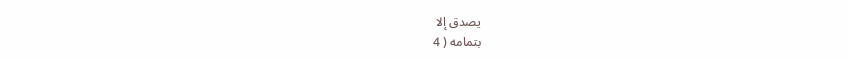يصدق إلا
بتمامه ( 4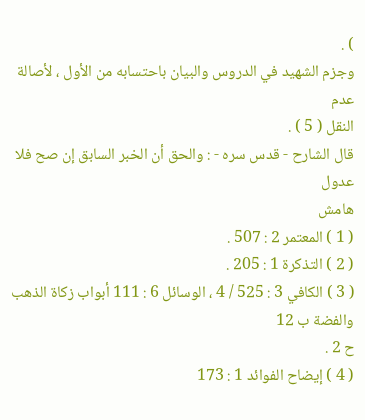) .
وجزم الشهيد في الدروس والبيان باحتسابه من الأول ، لأصالة عدم
النقل ( 5 ) .
قال الشارح - قدس سره - : والحق أن الخبر السابق إن صح فلا عدول
هامش
( 1 ) المعتمر 2 : 507 .
( 2 ) التذكرة 1 : 205 .
( 3 ) الكافي 3 : 525 / 4 ، الوسائل 6 : 111 أبواب زكاة الذهب والفضة ب 12
ح 2 .
( 4 ) إيضاح الفوائد 1 : 173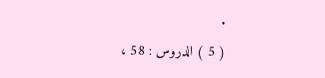.
( 5 ) الدروس : 58 ،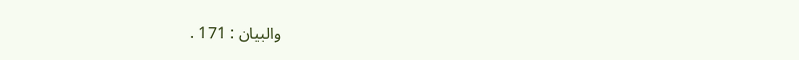والبيان : 171 .